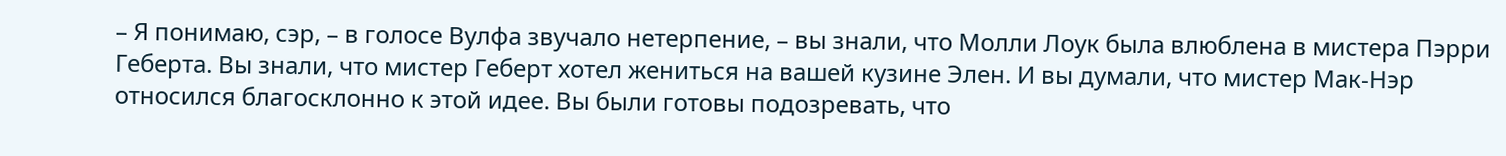– Я понимаю, сэр, – в голосе Вулфа звучало нетерпение, – вы знали, что Молли Лоук была влюблена в мистера Пэрри Геберта. Вы знали, что мистер Геберт хотел жениться на вашей кузине Элен. И вы думали, что мистер Мак-Нэр относился благосклонно к этой идее. Вы были готовы подозревать, что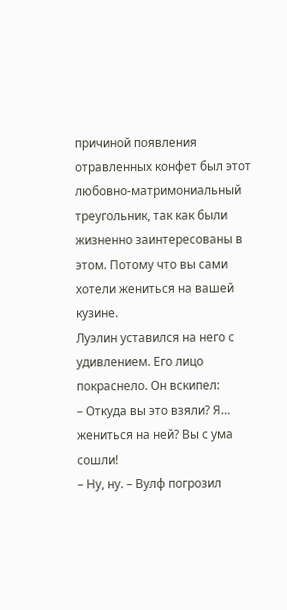причиной появления отравленных конфет был этот любовно-матримониальный треугольник, так как были жизненно заинтересованы в этом. Потому что вы сами хотели жениться на вашей кузине.
Луэлин уставился на него с удивлением. Его лицо покраснело. Он вскипел:
– Откуда вы это взяли? Я… жениться на ней? Вы с ума сошли!
– Ну, ну. – Вулф погрозил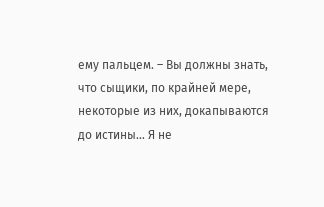ему пальцем. – Вы должны знать, что сыщики, по крайней мере, некоторые из них, докапываются до истины… Я не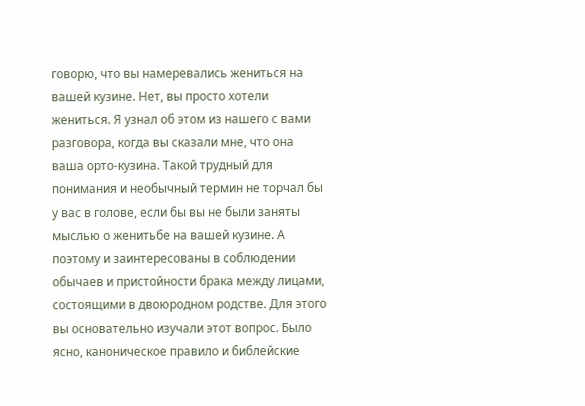говорю, что вы намеревались жениться на вашей кузине. Нет, вы просто хотели жениться. Я узнал об этом из нашего с вами разговора, когда вы сказали мне, что она ваша орто-кузина. Такой трудный для понимания и необычный термин не торчал бы у вас в голове, если бы вы не были заняты мыслью о женитьбе на вашей кузине. А поэтому и заинтересованы в соблюдении обычаев и пристойности брака между лицами, состоящими в двоюродном родстве. Для этого вы основательно изучали этот вопрос. Было ясно, каноническое правило и библейские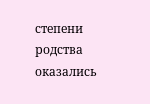степени родства оказались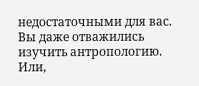недостаточными для вас. Вы даже отважились изучить антропологию. Или,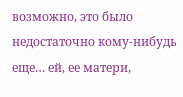возможно, это было недостаточно кому-нибудь еще… ей, ее матери,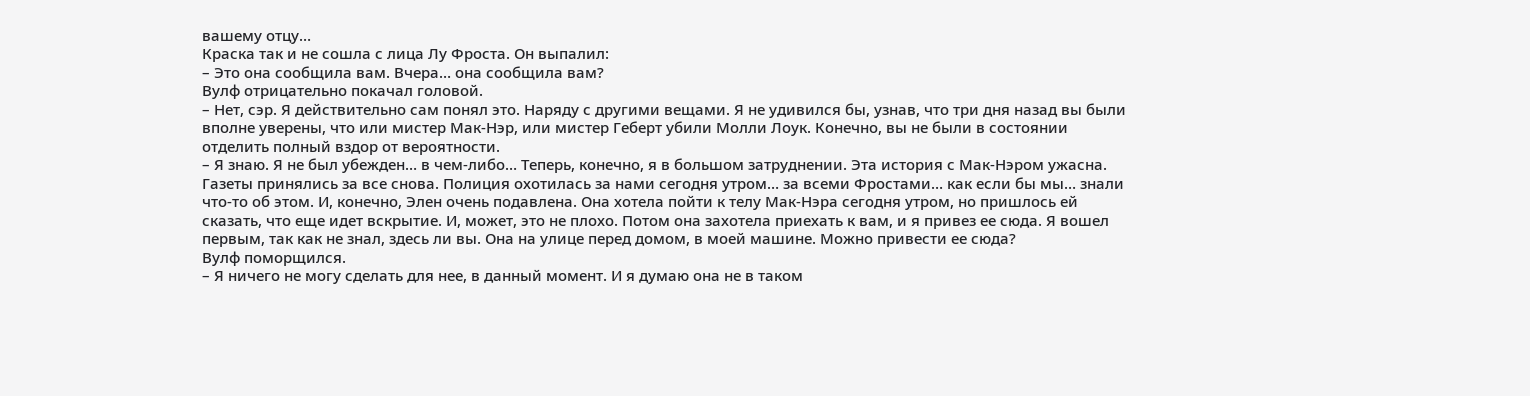вашему отцу…
Краска так и не сошла с лица Лу Фроста. Он выпалил:
– Это она сообщила вам. Вчера… она сообщила вам?
Вулф отрицательно покачал головой.
– Нет, сэр. Я действительно сам понял это. Наряду с другими вещами. Я не удивился бы, узнав, что три дня назад вы были вполне уверены, что или мистер Мак-Нэр, или мистер Геберт убили Молли Лоук. Конечно, вы не были в состоянии отделить полный вздор от вероятности.
– Я знаю. Я не был убежден… в чем-либо… Теперь, конечно, я в большом затруднении. Эта история с Мак-Нэром ужасна. Газеты принялись за все снова. Полиция охотилась за нами сегодня утром… за всеми Фростами… как если бы мы… знали что-то об этом. И, конечно, Элен очень подавлена. Она хотела пойти к телу Мак-Нэра сегодня утром, но пришлось ей сказать, что еще идет вскрытие. И, может, это не плохо. Потом она захотела приехать к вам, и я привез ее сюда. Я вошел первым, так как не знал, здесь ли вы. Она на улице перед домом, в моей машине. Можно привести ее сюда?
Вулф поморщился.
– Я ничего не могу сделать для нее, в данный момент. И я думаю она не в таком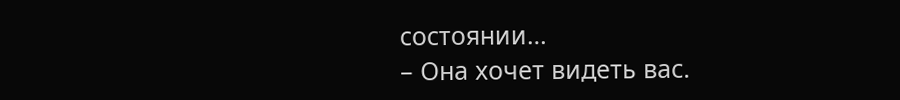состоянии…
– Она хочет видеть вас.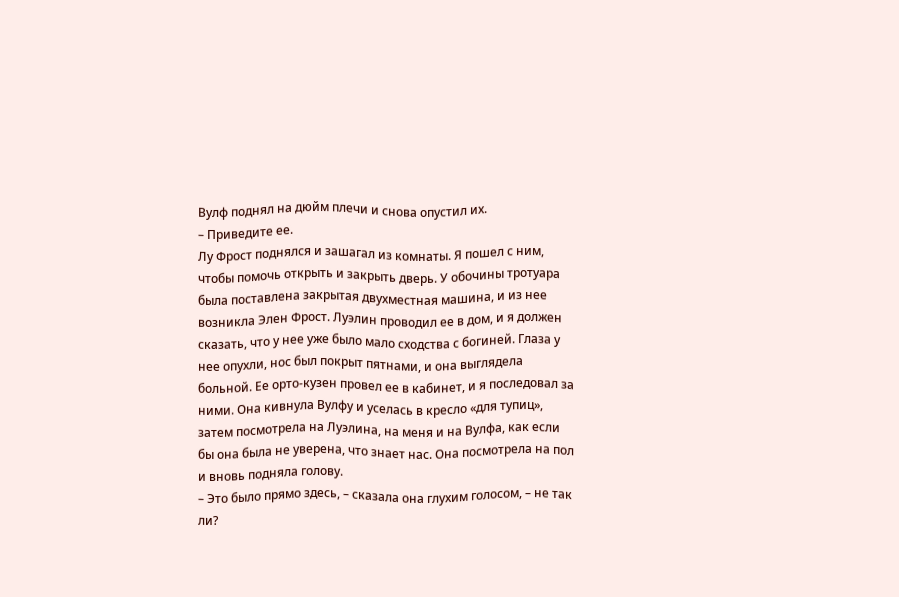Вулф поднял на дюйм плечи и снова опустил их.
– Приведите ее.
Лу Фрост поднялся и зашагал из комнаты. Я пошел с ним, чтобы помочь открыть и закрыть дверь. У обочины тротуара была поставлена закрытая двухместная машина, и из нее возникла Элен Фрост. Луэлин проводил ее в дом, и я должен сказать, что у нее уже было мало сходства с богиней. Глаза у нее опухли, нос был покрыт пятнами, и она выглядела больной. Ее орто-кузен провел ее в кабинет, и я последовал за ними. Она кивнула Вулфу и уселась в кресло «для тупиц», затем посмотрела на Луэлина, на меня и на Вулфа, как если бы она была не уверена, что знает нас. Она посмотрела на пол и вновь подняла голову.
– Это было прямо здесь, – сказала она глухим голосом, – не так ли?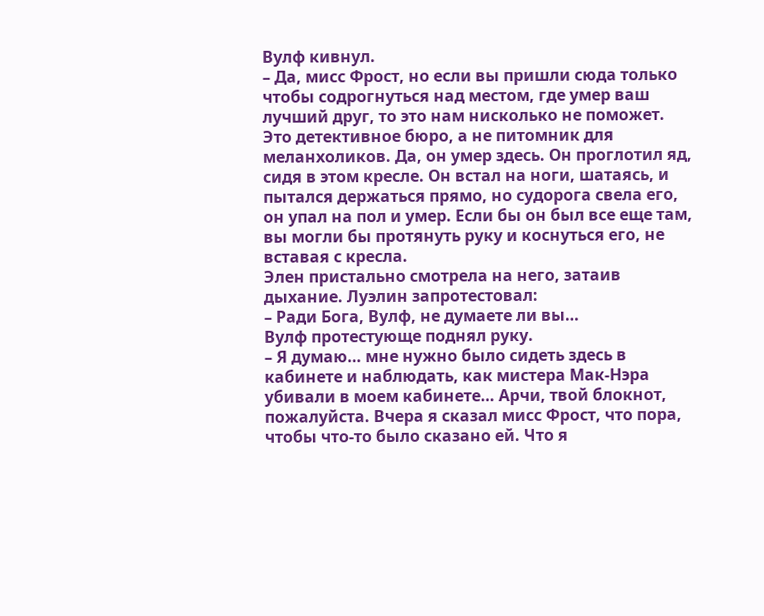Вулф кивнул.
– Да, мисс Фрост, но если вы пришли сюда только чтобы содрогнуться над местом, где умер ваш лучший друг, то это нам нисколько не поможет. Это детективное бюро, а не питомник для меланхоликов. Да, он умер здесь. Он проглотил яд, сидя в этом кресле. Он встал на ноги, шатаясь, и пытался держаться прямо, но судорога свела его, он упал на пол и умер. Если бы он был все еще там, вы могли бы протянуть руку и коснуться его, не вставая с кресла.
Элен пристально смотрела на него, затаив дыхание. Луэлин запротестовал:
– Ради Бога, Вулф, не думаете ли вы…
Вулф протестующе поднял руку.
– Я думаю… мне нужно было сидеть здесь в кабинете и наблюдать, как мистера Мак-Нэра убивали в моем кабинете… Арчи, твой блокнот, пожалуйста. Вчера я сказал мисс Фрост, что пора, чтобы что-то было сказано ей. Что я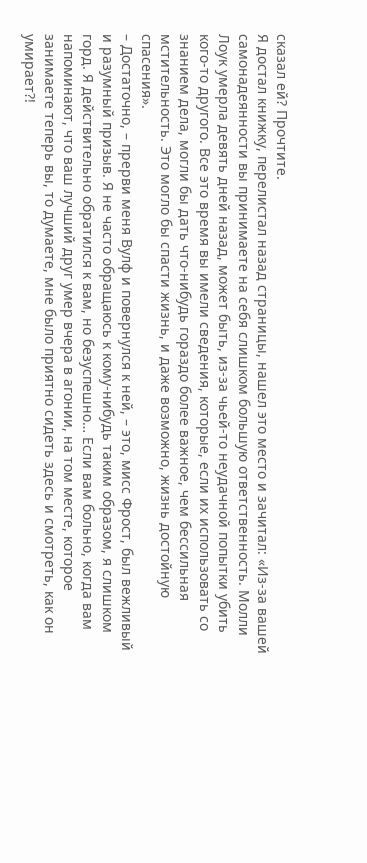сказал ей? Прочтите.
Я достал книжку, перелистал назад страницы, нашел это место и зачитал: «Из-за вашей самонадеянности вы принимаете на себя слишком большую ответственность. Молли Лоук умерла девять дней назад, может быть, из-за чьей-то неудачной попытки убить кого-то другого. Все это время вы имели сведения, которые, если их использовать со знанием дела, могли бы дать что-нибудь гораздо более важное, чем бессильная мстительность. Это могло бы спасти жизнь, и даже возможно, жизнь достойную спасения».
– Достаточно, – прерви меня Вулф и повернулся к ней, – это, мисс Фрост, был вежливый и разумный призыв. Я не часто обращаюсь к кому-нибудь таким образом, я слишком горд. Я действительно обратился к вам, но безуспешно… Если вам больно, когда вам напоминают, что ваш лучший друг умер вчера в агонии, на том месте, которое занимаете теперь вы, то думаете, мне было приятно сидеть здесь и смотреть, как он умирает?!